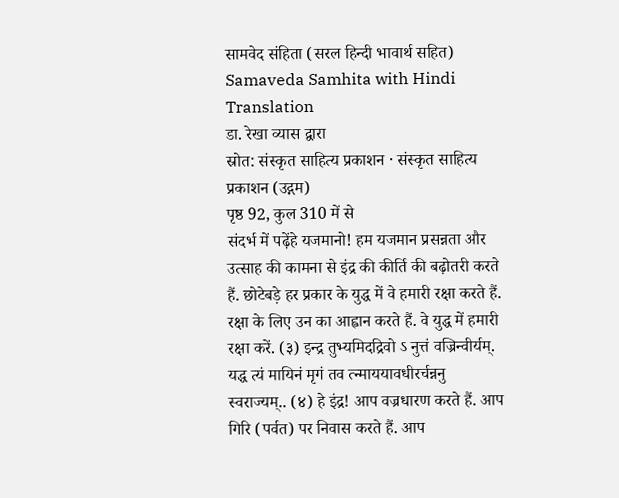सामवेद संहिता (सरल हिन्दी भावार्थ सहित)
Samaveda Samhita with Hindi Translation
डा. रेखा व्यास द्वारा
स्रोत: संस्कृत साहित्य प्रकाशन · संस्कृत साहित्य प्रकाशन (उद्गम)
पृष्ठ 92, कुल 310 में से
संदर्भ में पढ़ेंहे यजमानो! हम यजमान प्रसन्नता और उत्साह की कामना से इंद्र की कीर्ति की बढ़ोतरी करते हैं. छोटेबड़े हर प्रकार के युद्ध में वे हमारी रक्षा करते हैं. रक्षा के लिए उन का आह्वान करते हैं. वे युद्ध में हमारी रक्षा करें. (३) इन्द्र तुभ्यमिदद्रिवो ऽ नुत्तं वज्रिन्वीर्यम्. यद्ध त्यं मायिनं मृगं तव त्न्माययावधीरर्चन्ननु स्वराज्यम्.. (४) हे इंद्र! आप वज्रधारण करते हैं. आप गिरि (पर्वत) पर निवास करते हैं. आप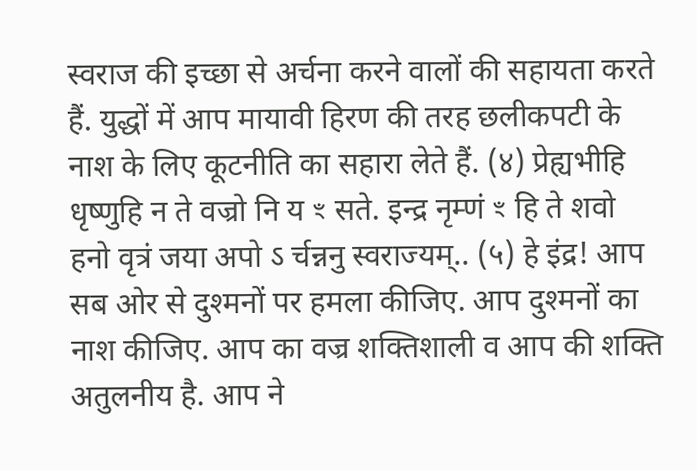स्वराज की इच्छा से अर्चना करने वालों की सहायता करते हैं. युद्धों में आप मायावी हिरण की तरह छलीकपटी के नाश के लिए कूटनीति का सहारा लेते हैं. (४) प्रेह्यभीहि धृष्णुहि न ते वज्रो नि य ꣳ सते. इन्द्र नृम्णं ꣳ हि ते शवो हनो वृत्रं जया अपो ऽ र्चन्ननु स्वराज्यम्.. (५) हे इंद्र! आप सब ओर से दुश्मनों पर हमला कीजिए. आप दुश्मनों का नाश कीजिए. आप का वज्र शक्तिशाली व आप की शक्ति अतुलनीय है. आप ने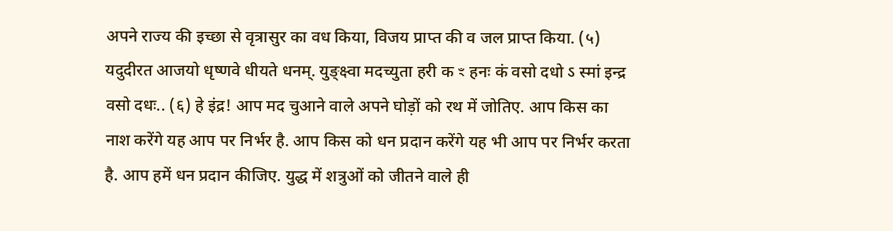अपने राज्य की इच्छा से वृत्रासुर का वध किया, विजय प्राप्त की व जल प्राप्त किया. (५) यदुदीरत आजयो धृष्णवे धीयते धनम्. युङ्क्ष्वा मदच्युता हरी क ꣳ हनः कं वसो दधो ऽ स्मां इन्द्र वसो दधः.. (६) हे इंद्र! आप मद चुआने वाले अपने घोड़ों को रथ में जोतिए. आप किस का नाश करेंगे यह आप पर निर्भर है. आप किस को धन प्रदान करेंगे यह भी आप पर निर्भर करता है. आप हमें धन प्रदान कीजिए. युद्ध में शत्रुओं को जीतने वाले ही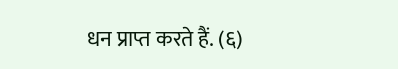धन प्राप्त करते हैं. (६)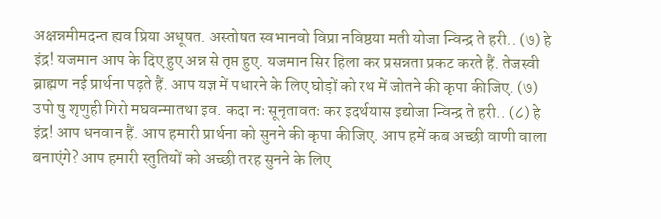अक्षन्नमीमदन्त ह्यव प्रिया अधूषत. अस्तोषत स्वभानवो विप्रा नविष्ठया मती योजा न्विन्द्र ते हरी.. (७) हे इंद्र! यजमान आप के दिए हुए अन्न से तृप्त हुए. यजमान सिर हिला कर प्रसन्नता प्रकट करते हैं. तेजस्वी ब्राह्मण नई प्रार्थना पढ़ते हैं. आप यज्ञ में पधारने के लिए घोड़ों को रथ में जोतने की कृपा कीजिए. (७) उपो षु शृणुही गिरो मघवन्मातथा इव. कदा नः सूनृतावतः कर इदर्थयास इद्योजा न्विन्द्र ते हरी.. (८) हे इंद्र! आप धनवान हैं. आप हमारी प्रार्थना को सुनने की कृपा कीजिए. आप हमें कब अच्छी वाणी वाला बनाएंगे? आप हमारी स्तुतियों को अच्छी तरह सुनने के लिए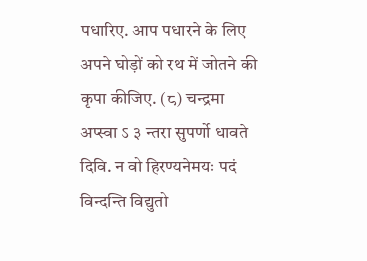पधारिए. आप पधारने के लिए अपने घोड़ों को रथ में जोतने की कृपा कीजिए. (८) चन्द्रमा अप्स्वा ऽ ३ न्तरा सुपर्णो धावते दिवि. न वो हिरण्यनेमयः पदं विन्दन्ति विद्युतो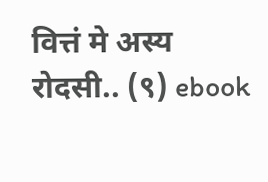वित्तं मे अस्य रोदसी.. (९) ebook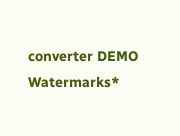converter DEMO Watermarks*